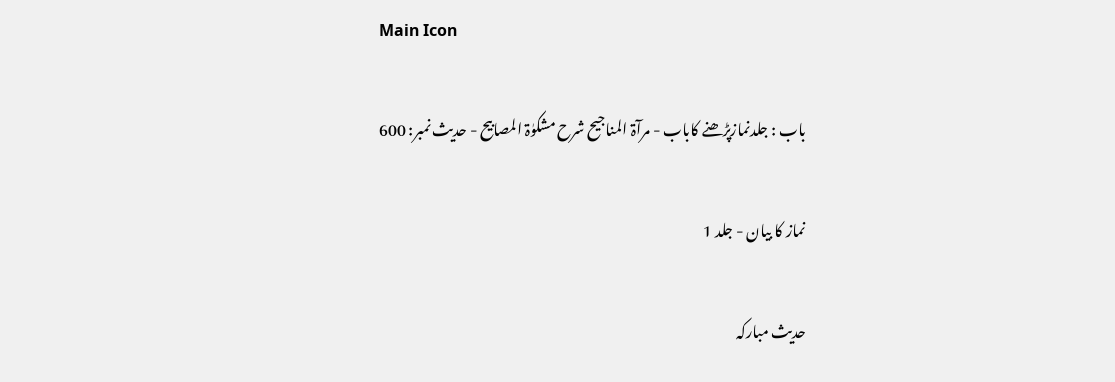Main Icon

باب : جلدنمازپڑھنے کاباب - مرآۃ المناجیح شرح مشکوٰۃ المصابیح - حدیث نمبر: 600

نماز کا بیان - جلد 1

حدیث مبارکہ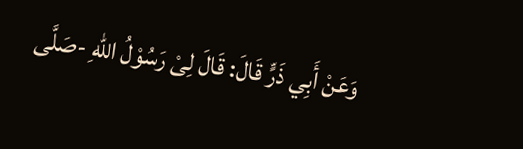وَعَنْ أَبِي ذَرٍّ قَالَ: قَالَ لِیْ رَسُوْلُ اللّٰهِ -صَلَّى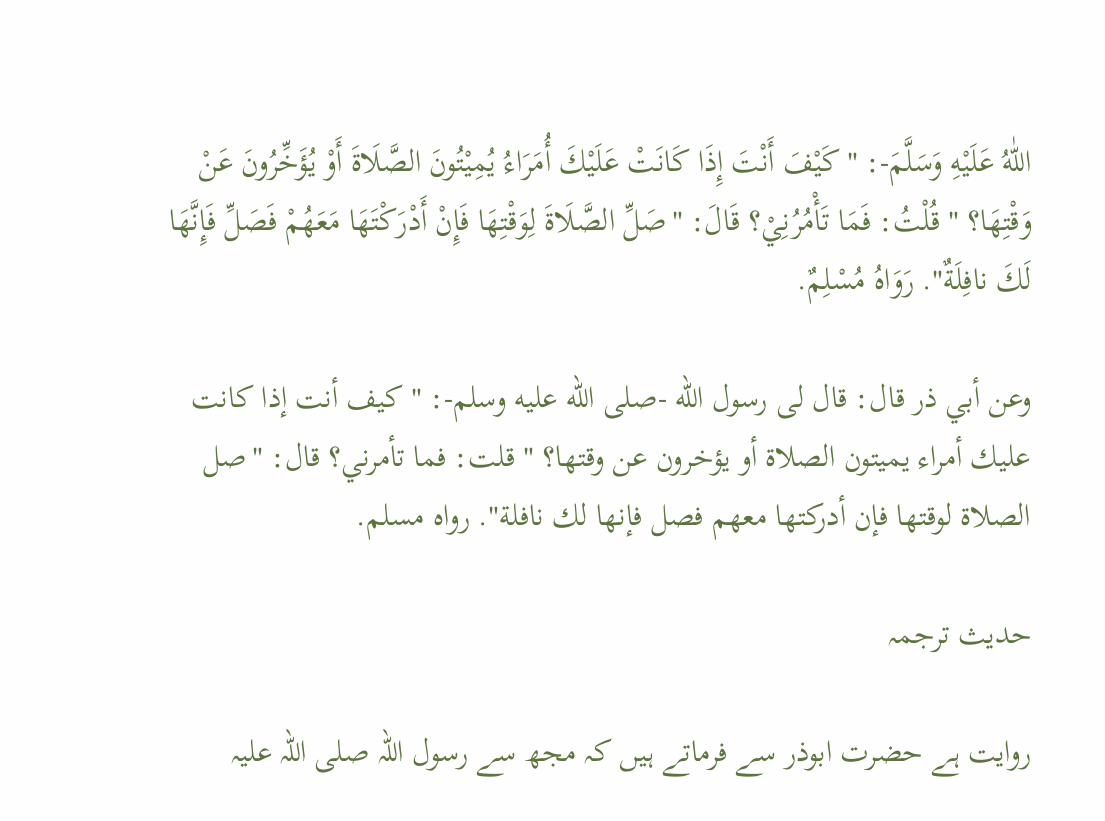اللّٰهُ عَلَيْهِ وَسَلَّمَ-: "كَيْفَ أَنْتَ إِذَا كَانَتْ عَلَيْكَ أُمَرَاءُ يُمِيْتُونَ الصَّلَاةَ أَوْ يُؤَخِّرُونَ عَنْ وَقْتِهَا؟ " قُلْتُ: فَمَا تَأْمُرُنِيْ؟ قَالَ: "صَلِّ الصَّلَاةَ لِوَقْتِهَا فَإِنْ أَدْرَكْتَهَا مَعَهُمْ فَصَلِّ فَإِنَّهَا لَكَ نافِلَةٌ". رَوَاهُ مُسْلِمٌ.

وعن أبي ذر قال: قال لی رسول الله -صلى الله عليه وسلم-: "كيف أنت إذا كانت عليك أمراء يميتون الصلاة أو يؤخرون عن وقتها؟ " قلت: فما تأمرني؟ قال: "صل الصلاة لوقتها فإن أدركتها معهم فصل فإنها لك نافلة". رواه مسلم.

حدیث ترجمہ

روایت ہے حضرت ابوذر سے فرماتے ہیں کہ مجھ سے رسول اللہ صلی اللہ علیہ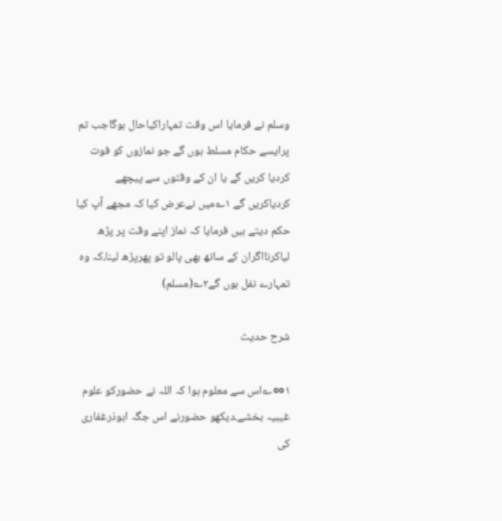وسلم نے فرمایا اس وقت تمہاراکیاحال ہوگاجب تم پرایسے حکام مسلط ہوں گے جو نمازوں کو فوت کردیا کریں گے یا ان کے وقتوں سے پیچھے کردیاکریں گے ۱؎میں نےعرض کیا کہ مجھے آپ کیا حکم دیتے ہیں فرمایا کہ نماز اپنے وقت پر پڑھ لیاکرنااگران کے ساتھ بھی پالو تو پھرپڑھ لینا،کہ وہ تمہارے نفل ہوں گے۲؎(مسلم)

شرح حدیث

۱∞؎اس سے معلوم ہوا کہ اللہ نے حضورکو علوم غیبیہ بخشے۔دیکھو حضورنے اس جگہ ابوذرغفاری کی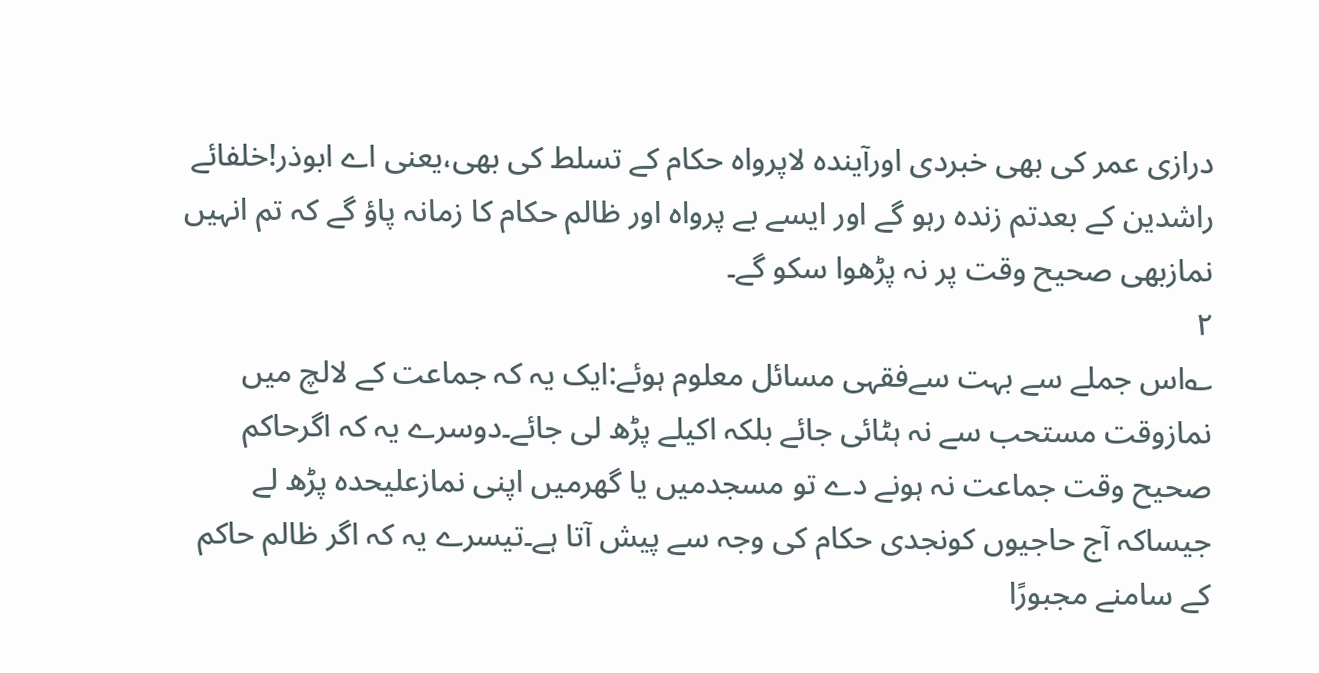درازی عمر کی بھی خبردی اورآیندہ لاپرواہ حکام کے تسلط کی بھی،یعنی اے ابوذر!خلفائے راشدین کے بعدتم زندہ رہو گے اور ایسے بے پرواہ اور ظالم حکام کا زمانہ پاؤ گے کہ تم انہیں نمازبھی صحیح وقت پر نہ پڑھوا سکو گے۔
۲
؎اس جملے سے بہت سےفقہی مسائل معلوم ہوئے:ایک یہ کہ جماعت کے لالچ میں نمازوقت مستحب سے نہ ہٹائی جائے بلکہ اکیلے پڑھ لی جائے۔دوسرے یہ کہ اگرحاکم صحیح وقت جماعت نہ ہونے دے تو مسجدمیں یا گھرمیں اپنی نمازعلیحدہ پڑھ لے جیساکہ آج حاجیوں کونجدی حکام کی وجہ سے پیش آتا ہے۔تیسرے یہ کہ اگر ظالم حاکم کے سامنے مجبورًا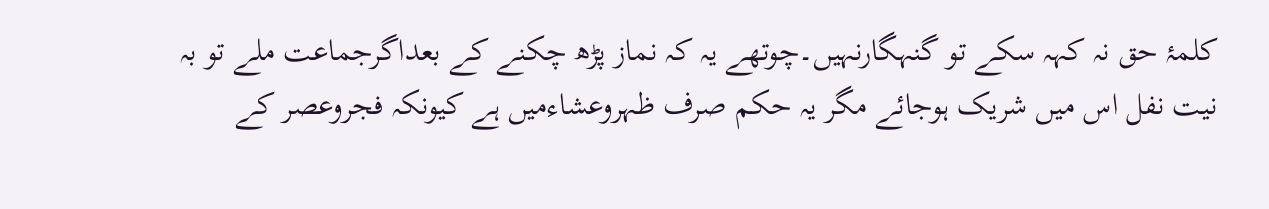کلمۂ حق نہ کہہ سکے تو گنہگارنہیں۔چوتھے یہ کہ نماز پڑھ چکنے کے بعداگرجماعت ملے تو بہ نیت نفل اس میں شریک ہوجائے مگر یہ حکم صرف ظہروعشاءمیں ہے کیونکہ فجروعصر کے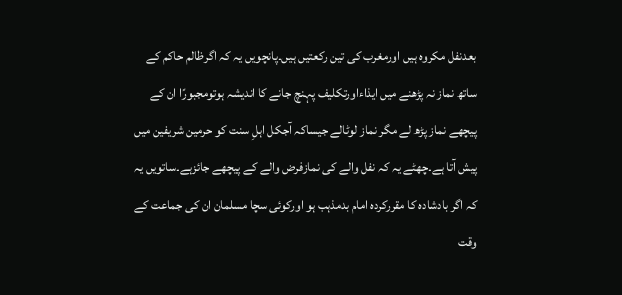بعدنفل مکروہ ہیں اورمغرب کی تین رکعتیں ہیں۔پانچویں یہ کہ اگرظالم حاکم کے ساتھ نماز نہ پڑھنے میں ایذاءاورتکلیف پہنچ جانے کا اندیشہ ہوتومجبورًا ان کے پیچھے نماز پڑھ لے مگر نماز لوٹالے جیساکہ آجکل اہلِ سنت کو حرمین شریفین میں پیش آتا ہے۔چھٹے یہ کہ نفل والے کی نمازفرض والے کے پیچھے جائزہے۔ساتویں یہ کہ اگر بادشادہ کا مقررکردہ امام بدمذہب ہو اورکوئی سچا مسلمان ان کی جماعت کے وقت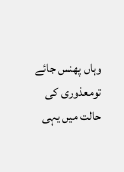وہاں پھنس جائے تومعذوری کی حالت میں یہی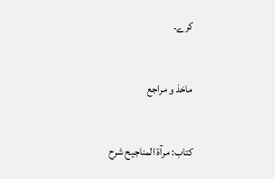کرے۔

ماخذ و مراجع

کتاب: مرآۃ المناجیح شرح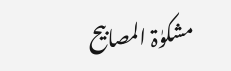مشکوٰۃ المصابیح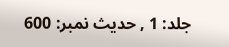جلد: 1 , حدیث نمبر: 600